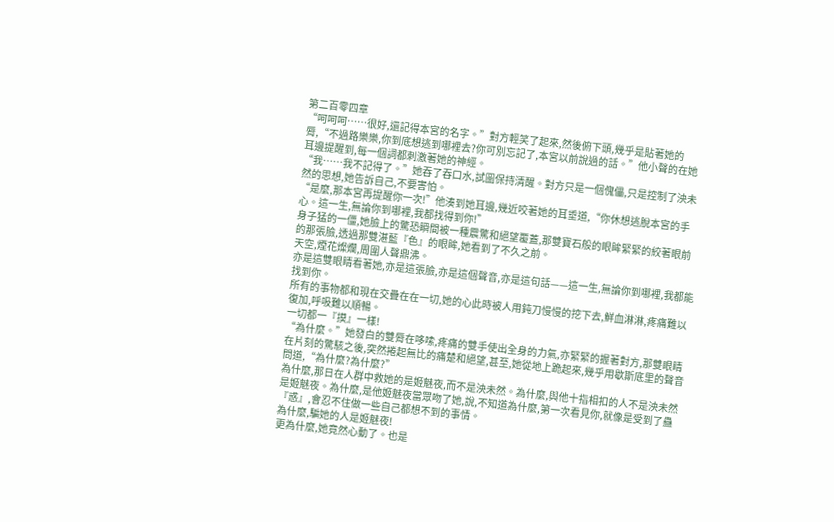第二百零四章
“呵呵呵……很好,還記得本宮的名字。”對方輕笑了起來,然後俯下頭,幾乎是貼著她的脣,“不過路樂樂,你到底想逃到哪裡去?你可別忘記了,本宮以前說過的話。”他小聲的在她耳邊提醒到,每一個詞都刺激著她的神經。
“我……我不記得了。”她吞了吞口水,試圖保持清醒。對方只是一個傀儡,只是控制了泱未然的思想,她告訴自己,不要害怕。
“是麼,那本宮再提醒你一次!”他湊到她耳邊,幾近咬著她的耳垂道,“你休想逃脫本宮的手心。這一生,無論你到哪裡,我都找得到你!”
身子猛的一僵,她臉上的驚恐瞬間被一種震驚和絕望覆蓋,那雙寶石般的眼眸緊緊的絞著眼前的那張臉,透過那雙湛藍『色』的眼眸,她看到了不久之前。
天空,煙花燦爛,周圍人聲鼎沸。
亦是這雙眼睛看著她,亦是這張臉,亦是這個聲音,亦是這句話——這一生,無論你到哪裡,我都能找到你。
所有的事物都和現在交疊在在一切,她的心此時被人用鈍刀慢慢的挖下去,鮮血淋淋,疼痛難以復加,呼吸難以順暢。
一切都一『摸』一樣!
“為什麼。”她發白的雙脣在哆嗦,疼痛的雙手使出全身的力氣,亦緊緊的握著對方,那雙眼睛在片刻的驚駭之後,突然捲起無比的痛楚和絕望,甚至,她從地上跪起來,幾乎用歇斯底里的聲音問道,“為什麼?為什麼?”
為什麼,那日在人群中救她的是姬魅夜,而不是泱未然。為什麼,與他十指相扣的人不是泱未然是姬魅夜。為什麼,是他姬魅夜當眾吻了她,說,不知道為什麼,第一次看見你,就像是受到了蠱『惑』,會忍不住做一些自己都想不到的事情。
為什麼,騙她的人是姬魅夜!
更為什麼,她竟然心動了。也是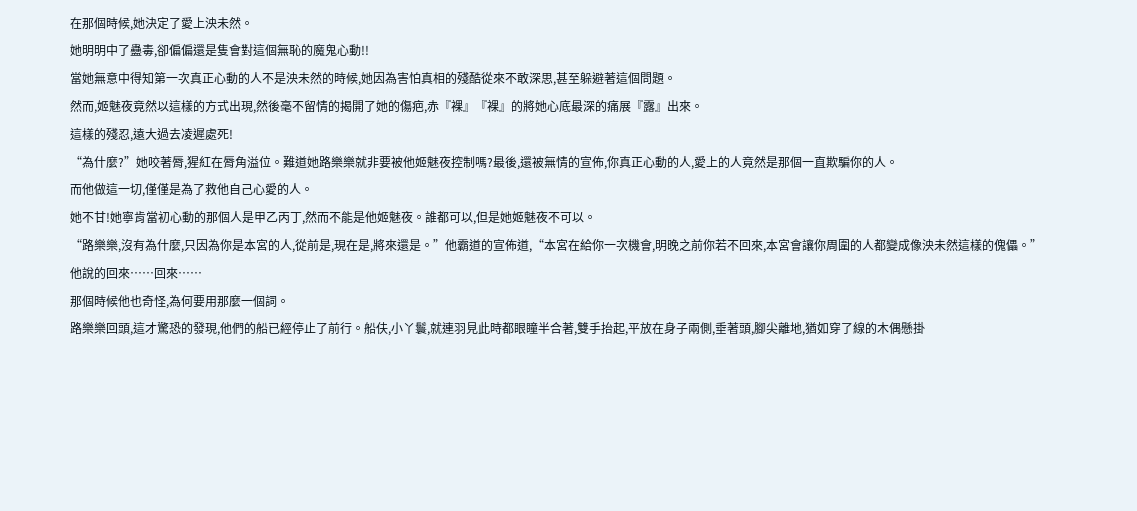在那個時候,她決定了愛上泱未然。
她明明中了蠱毒,卻偏偏還是隻會對這個無恥的魔鬼心動!!
當她無意中得知第一次真正心動的人不是泱未然的時候,她因為害怕真相的殘酷從來不敢深思,甚至躲避著這個問題。
然而,姬魅夜竟然以這樣的方式出現,然後毫不留情的揭開了她的傷疤,赤『裸』『裸』的將她心底最深的痛展『露』出來。
這樣的殘忍,遠大過去凌遲處死!
“為什麼?”她咬著脣,猩紅在脣角溢位。難道她路樂樂就非要被他姬魅夜控制嗎?最後,還被無情的宣佈,你真正心動的人,愛上的人竟然是那個一直欺騙你的人。
而他做這一切,僅僅是為了救他自己心愛的人。
她不甘!她寧肯當初心動的那個人是甲乙丙丁,然而不能是他姬魅夜。誰都可以,但是她姬魅夜不可以。
“路樂樂,沒有為什麼,只因為你是本宮的人,從前是,現在是,將來還是。”他霸道的宣佈道,“本宮在給你一次機會,明晚之前你若不回來,本宮會讓你周圍的人都變成像泱未然這樣的傀儡。”
他說的回來……回來……
那個時候他也奇怪,為何要用那麼一個詞。
路樂樂回頭,這才驚恐的發現,他們的船已經停止了前行。船伕,小丫鬟,就連羽見此時都眼瞳半合著,雙手抬起,平放在身子兩側,垂著頭,腳尖離地,猶如穿了線的木偶懸掛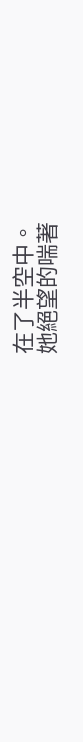在了半空中。
她絕望的喘著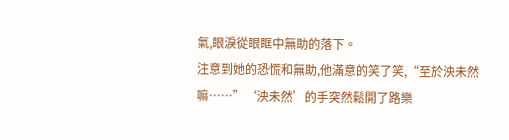氣,眼淚從眼眶中無助的落下。
注意到她的恐慌和無助,他滿意的笑了笑,“至於泱未然嘛……”‘泱未然’的手突然鬆開了路樂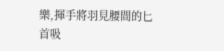樂,揮手將羽見腰間的匕首吸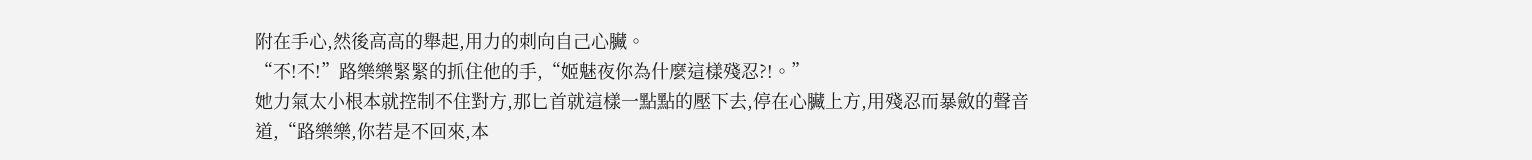附在手心,然後高高的舉起,用力的刺向自己心臟。
“不!不!”路樂樂緊緊的抓住他的手,“姬魅夜你為什麼這樣殘忍?!。”
她力氣太小根本就控制不住對方,那匕首就這樣一點點的壓下去,停在心臟上方,用殘忍而暴斂的聲音道,“路樂樂,你若是不回來,本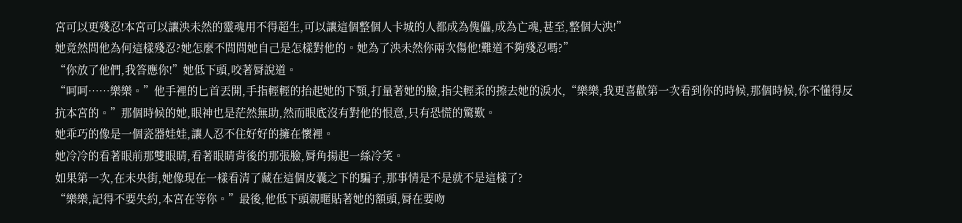宮可以更殘忍!本宮可以讓泱未然的靈魂用不得超生,可以讓這個整個人卡城的人都成為傀儡,成為亡魂,甚至,整個大泱!”
她竟然問他為何這樣殘忍?她怎麼不問問她自己是怎樣對他的。她為了泱未然你兩次傷他!難道不夠殘忍嗎?”
“你放了他們,我答應你!”她低下頭,咬著脣說道。
“呵呵……樂樂。”他手裡的匕首丟開,手指輕輕的抬起她的下顎,打量著她的臉,指尖輕柔的擦去她的淚水,“樂樂,我更喜歡第一次看到你的時候,那個時候,你不懂得反抗本宮的。”那個時候的她,眼神也是茫然無助,然而眼底沒有對他的恨意,只有恐慌的驚歎。
她乖巧的像是一個瓷器娃娃,讓人忍不住好好的擁在懷裡。
她冷冷的看著眼前那雙眼睛,看著眼睛背後的那張臉,脣角揚起一絲冷笑。
如果第一次,在未央街,她像現在一樣看清了藏在這個皮囊之下的騙子,那事情是不是就不是這樣了?
“樂樂,記得不要失約,本宮在等你。”最後,他低下頭親暱貼著她的額頭,脣在要吻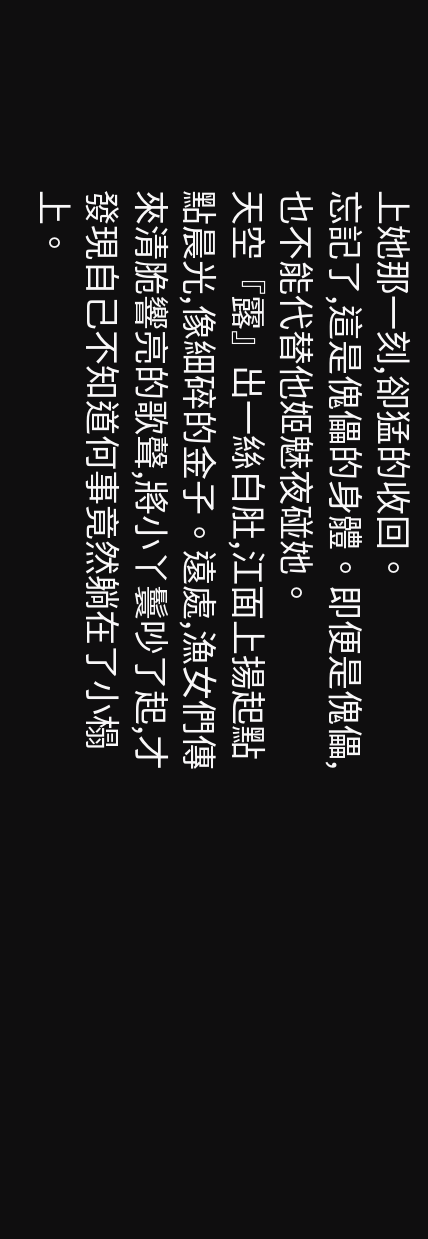上她那一刻,卻猛的收回。
忘記了,這是傀儡的身體。即便是傀儡,也不能代替他姬魅夜碰她。
天空『露』出一絲白肚,江面上揚起點點晨光,像細碎的金子。遠處,漁女們傳來清脆響亮的歌聲,將小丫鬟吵了起,才發現自己不知道何事竟然躺在了小榻上。